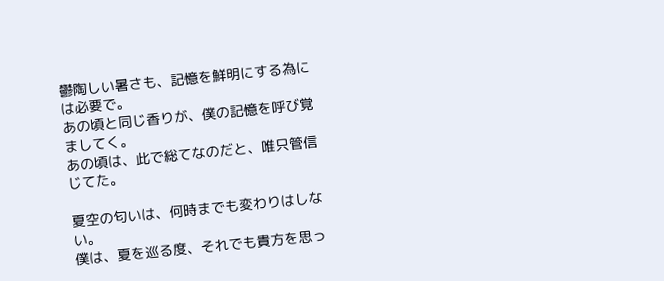鬱陶しい暑さも、記憶を鮮明にする為には必要で。
あの頃と同じ香りが、僕の記憶を呼び覚ましてく。
あの頃は、此で総てなのだと、唯只管信じてた。

夏空の匂いは、何時までも変わりはしない。
僕は、夏を巡る度、それでも貴方を思っ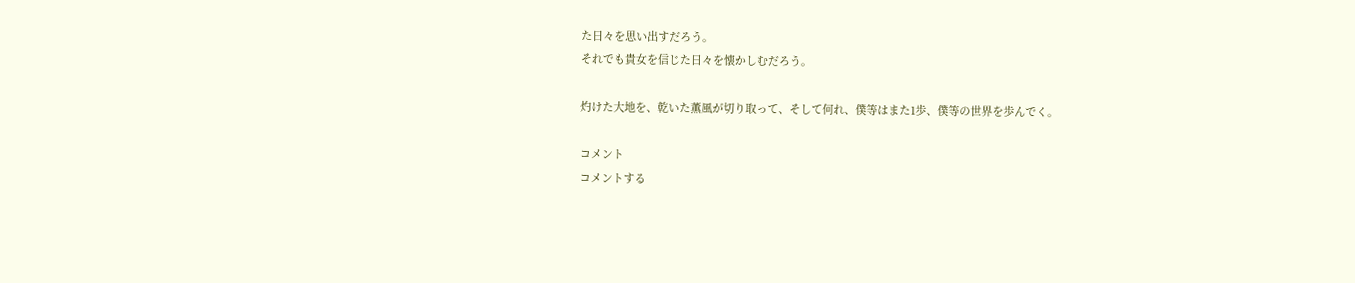た日々を思い出すだろう。
それでも貴女を信じた日々を懐かしむだろう。

灼けた大地を、乾いた薫風が切り取って、そして何れ、僕等はまた1歩、僕等の世界を歩んでく。

コメント
コメントする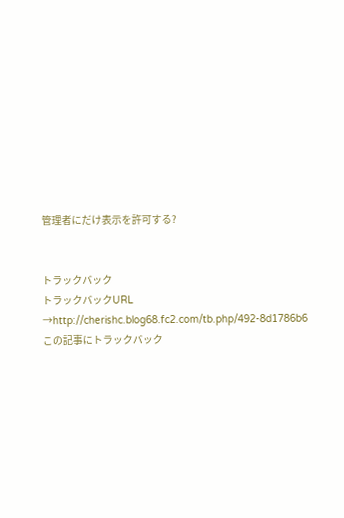管理者にだけ表示を許可する?


トラックバック
トラックバックURL
→http://cherishc.blog68.fc2.com/tb.php/492-8d1786b6
この記事にトラックバック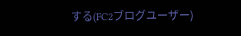する(FC2ブログユーザー)